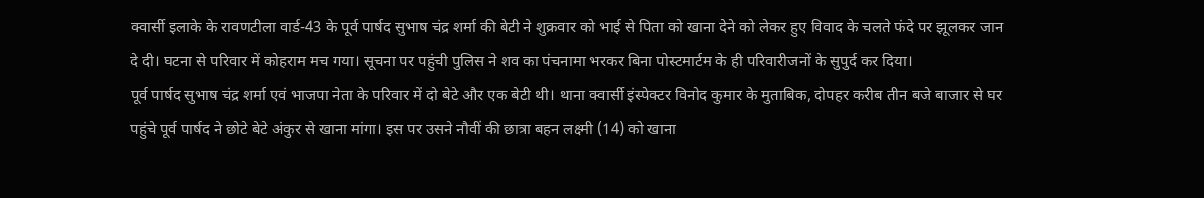क्वार्सी इलाके के रावणटीला वार्ड-43 के पूर्व पार्षद सुभाष चंद्र शर्मा की बेटी ने शुक्रवार को भाई से पिता को खाना देने को लेकर हुए विवाद के चलते फंदे पर झूलकर जान दे दी। घटना से परिवार में कोहराम मच गया। सूचना पर पहुंची पुलिस ने शव का पंचनामा भरकर बिना पोस्टमार्टम के ही परिवारीजनों के सुपुर्द कर दिया।
पूर्व पार्षद सुभाष चंद्र शर्मा एवं भाजपा नेता के परिवार में दो बेटे और एक बेटी थी। थाना क्वार्सी इंस्पेक्टर विनोद कुमार के मुताबिक, दोपहर करीब तीन बजे बाजार से घर पहुंचे पूर्व पार्षद ने छोटे बेटे अंकुर से खाना मांगा। इस पर उसने नौवीं की छात्रा बहन लक्ष्मी (14) को खाना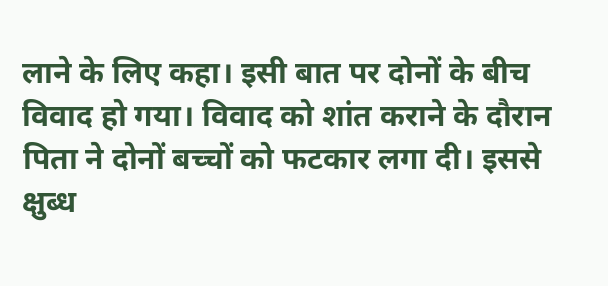लाने के लिए कहा। इसी बात पर दोनों के बीच विवाद हो गया। विवाद को शांत कराने के दौरान पिता ने दोनों बच्चों को फटकार लगा दी। इससे क्षुब्ध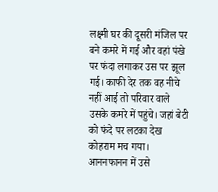लक्ष्मी घर की दूसरी मंजिल पर बने कमरे में गई और वहां पंखे पर फंदा लगाकर उस पर झूल गई। काफी देर तक वह नीचे नहीं आई तो परिवार वाले उसके कमरे में पहुंचे। जहां बेटी को फंदे पर लटका देख कोहराम मच गया। आननफानन में उसे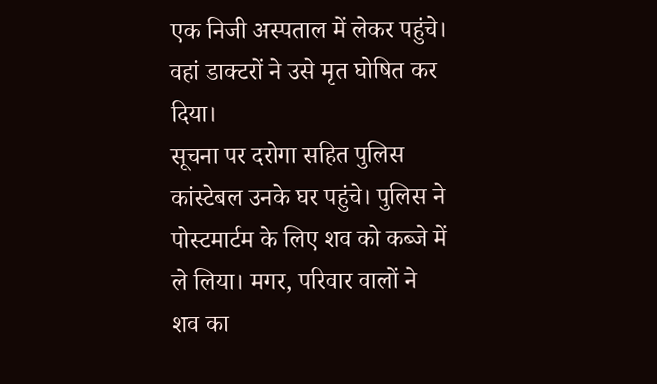एक निजी अस्पताल में लेकर पहुंचे। वहां डाक्टरों ने उसे मृत घोषित कर दिया।
सूचना पर दरोगा सहित पुलिस कांस्टेबल उनके घर पहुंचे। पुलिस ने पोस्टमार्टम के लिए शव को कब्जे में ले लिया। मगर, परिवार वालों ने शव का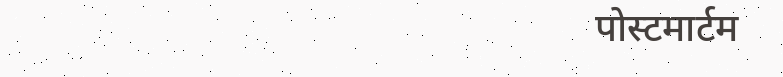पोस्टमार्टम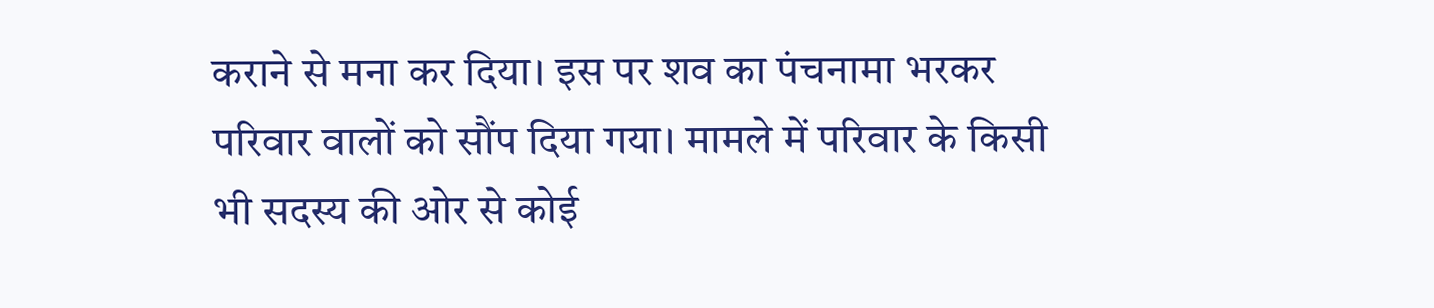कराने से मना कर दिया। इस पर शव का पंचनामा भरकर परिवार वालों को सौंप दिया गया। मामले में परिवार के किसी भी सदस्य की ओर से कोई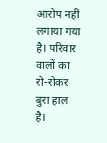आरोप नहीं लगाया गया है। परिवार वालों का रो-रोकर बुरा हाल है।